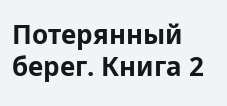Потерянный берег. Книга 2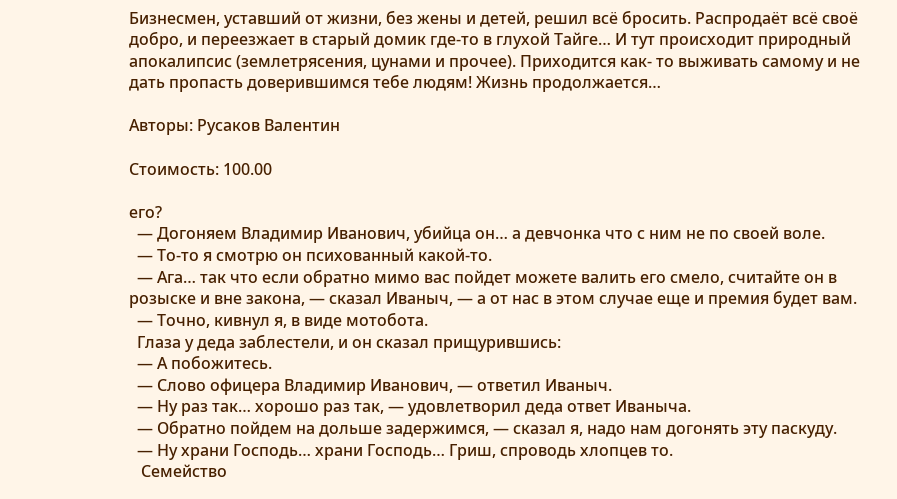Бизнесмен, уставший от жизни, без жены и детей, решил всё бросить. Распродаёт всё своё добро, и переезжает в старый домик где-то в глухой Тайге… И тут происходит природный апокалипсис (землетрясения, цунами и прочее). Приходится как- то выживать самому и не дать пропасть доверившимся тебе людям! Жизнь продолжается…

Авторы: Русаков Валентин

Стоимость: 100.00

его?
  — Догоняем Владимир Иванович, убийца он… а девчонка что с ним не по своей воле.
  — То-то я смотрю он психованный какой-то.
  — Ага… так что если обратно мимо вас пойдет можете валить его смело, считайте он в розыске и вне закона, — сказал Иваныч, — а от нас в этом случае еще и премия будет вам.
  — Точно, кивнул я, в виде мотобота.
  Глаза у деда заблестели, и он сказал прищурившись:
  — А побожитесь.
  — Слово офицера Владимир Иванович, — ответил Иваныч.
  — Ну раз так… хорошо раз так, — удовлетворил деда ответ Иваныча.
  — Обратно пойдем на дольше задержимся, — сказал я, надо нам догонять эту паскуду.
  — Ну храни Господь… храни Господь… Гриш, спроводь хлопцев то.
   Семейство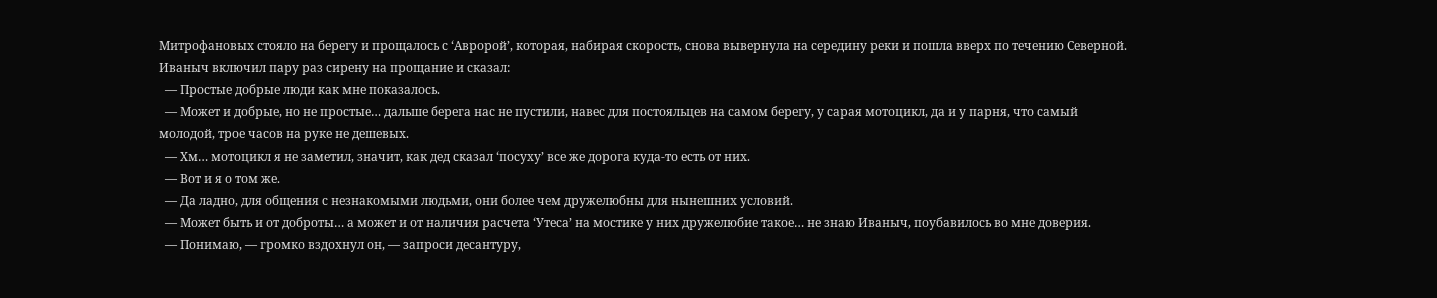Митрофановых стояло на берегу и прощалось с ‘Авророй’, которая, набирая скорость, снова вывернула на середину реки и пошла вверх по течению Северной. Иваныч включил пару раз сирену на прощание и сказал:
  — Простые добрые люди как мне показалось.
  — Может и добрые, но не простые… дальше берега нас не пустили, навес для постояльцев на самом берегу, у сарая мотоцикл, да и у парня, что самый молодой, трое часов на руке не дешевых.
  — Хм… мотоцикл я не заметил, значит, как дед сказал ‘посуху’ все же дорога куда-то есть от них.
  — Вот и я о том же.
  — Да ладно, для общения с незнакомыми людьми, они более чем дружелюбны для нынешних условий.
  — Может быть и от доброты… а может и от наличия расчета ‘Утеса’ на мостике у них дружелюбие такое… не знаю Иваныч, поубавилось во мне доверия.
  — Понимаю, — громко вздохнул он, — запроси десантуру,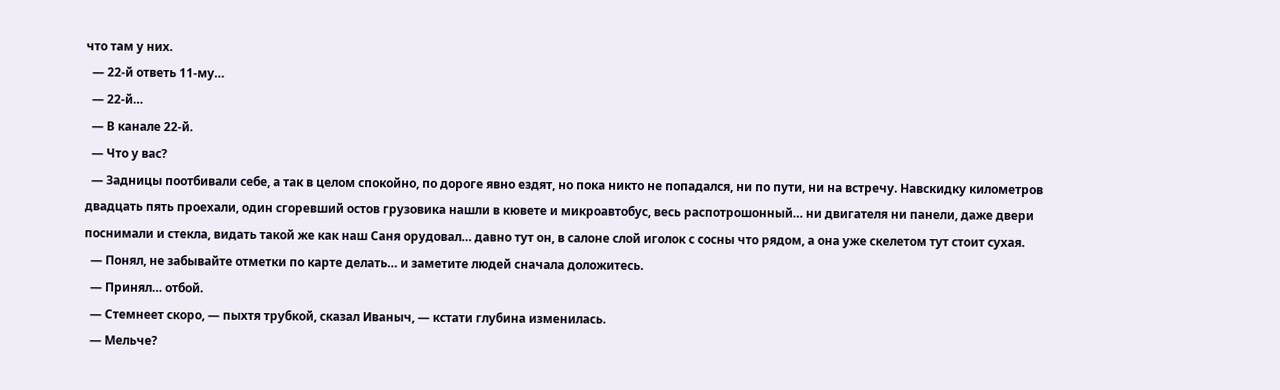что там у них.
  — 22-й ответь 11-му…
  — 22-й…
  — В канале 22-й.
  — Что у вас?
  — Задницы поотбивали себе, а так в целом спокойно, по дороге явно ездят, но пока никто не попадался, ни по пути, ни на встречу. Навскидку километров двадцать пять проехали, один сгоревший остов грузовика нашли в кювете и микроавтобус, весь распотрошонный… ни двигателя ни панели, даже двери поснимали и стекла, видать такой же как наш Саня орудовал… давно тут он, в салоне слой иголок с сосны что рядом, а она уже скелетом тут стоит сухая.
  — Понял, не забывайте отметки по карте делать… и заметите людей сначала доложитесь.
  — Принял… отбой.
  — Стемнеет скоро, — пыхтя трубкой, сказал Иваныч, — кстати глубина изменилась.
  — Мельче?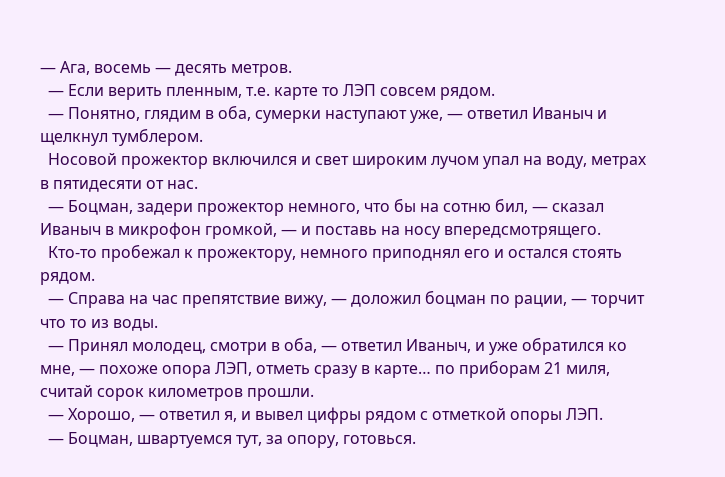— Ага, восемь — десять метров.
  — Если верить пленным, т.е. карте то ЛЭП совсем рядом.
  — Понятно, глядим в оба, сумерки наступают уже, — ответил Иваныч и щелкнул тумблером.
  Носовой прожектор включился и свет широким лучом упал на воду, метрах в пятидесяти от нас.
  — Боцман, задери прожектор немного, что бы на сотню бил, — сказал Иваныч в микрофон громкой, — и поставь на носу впередсмотрящего.
  Кто-то пробежал к прожектору, немного приподнял его и остался стоять рядом.
  — Справа на час препятствие вижу, — доложил боцман по рации, — торчит что то из воды.
  — Принял молодец, смотри в оба, — ответил Иваныч, и уже обратился ко мне, — похоже опора ЛЭП, отметь сразу в карте… по приборам 21 миля, считай сорок километров прошли.
  — Хорошо, — ответил я, и вывел цифры рядом с отметкой опоры ЛЭП.
  — Боцман, швартуемся тут, за опору, готовься.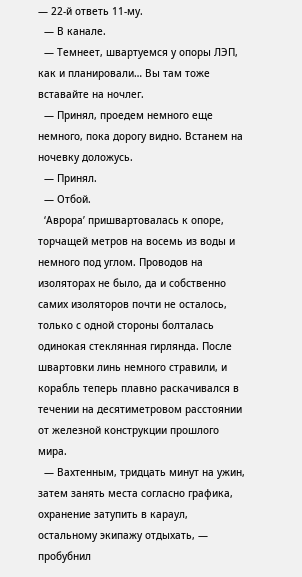— 22-й ответь 11-му.
  — В канале.
  — Темнеет, швартуемся у опоры ЛЭП, как и планировали… Вы там тоже вставайте на ночлег.
  — Принял, проедем немного еще немного, пока дорогу видно. Встанем на ночевку доложусь.
  — Принял.
  — Отбой.
  ‘Аврора’ пришвартовалась к опоре, торчащей метров на восемь из воды и немного под углом. Проводов на изоляторах не было, да и собственно самих изоляторов почти не осталось, только с одной стороны болталась одинокая стеклянная гирлянда. После швартовки линь немного стравили, и корабль теперь плавно раскачивался в течении на десятиметровом расстоянии от железной конструкции прошлого мира.
  — Вахтенным, тридцать минут на ужин, затем занять места согласно графика, охранение затупить в караул, остальному экипажу отдыхать, — пробубнил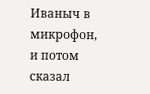Иваныч в микрофон, и потом сказал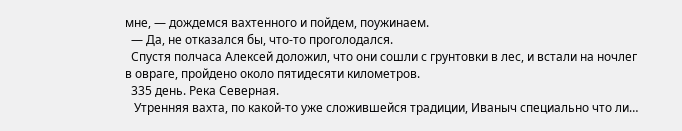мне, — дождемся вахтенного и пойдем, поужинаем.
  — Да, не отказался бы, что-то проголодался.
  Спустя полчаса Алексей доложил, что они сошли с грунтовки в лес, и встали на ночлег в овраге, пройдено около пятидесяти километров.
  335 день. Река Северная.
   Утренняя вахта, по какой-то уже сложившейся традиции, Иваныч специально что ли…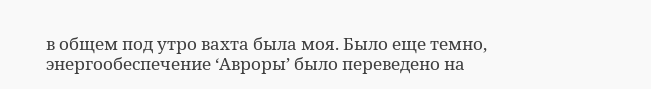в общем под утро вахта была моя. Было еще темно, энергообеспечение ‘Авроры’ было переведено на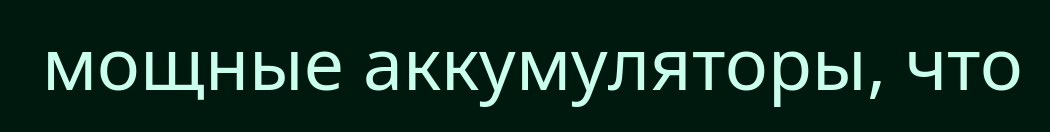мощные аккумуляторы, что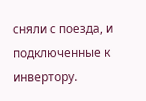сняли с поезда, и подключенные к инвертору.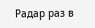Радар раз в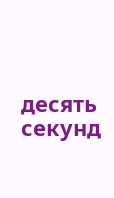десять секунд